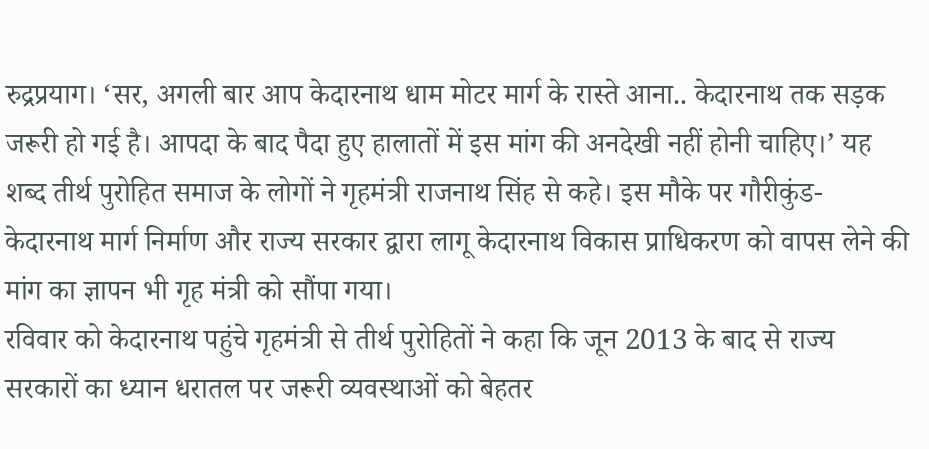रुद्रप्रयाग। ‘सर, अगली बार आप केदारनाथ धाम मोटर मार्ग के रास्ते आना.. केदारनाथ तक सड़क जरूरी हो गई है। आपदा के बाद पैदा हुए हालातों में इस मांग की अनदेखी नहीं होनी चाहिए।’ यह शब्द तीर्थ पुरोहित समाज के लोगों ने गृहमंत्री राजनाथ सिंह से कहे। इस मौके पर गौरीकुंड-केदारनाथ मार्ग निर्माण और राज्य सरकार द्वारा लागू केदारनाथ विकास प्राधिकरण को वापस लेने की मांग का ज्ञापन भी गृह मंत्री को सौंपा गया।
रविवार को केदारनाथ पहुंचे गृहमंत्री से तीर्थ पुरोहितों ने कहा कि जून 2013 के बाद से राज्य सरकारों का ध्यान धरातल पर जरूरी व्यवस्थाओं को बेहतर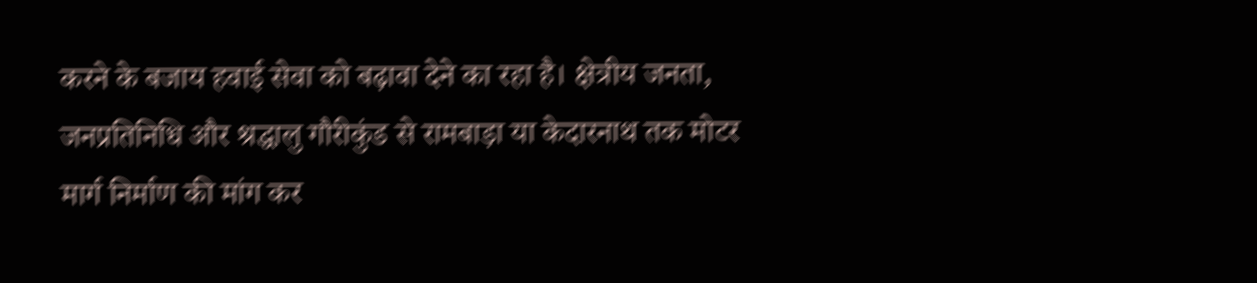करने के बजाय हवाई सेवा को बढ़ावा देने का रहा है। क्षेत्रीय जनता, जनप्रतिनिधि और श्रद्धालु गौरीकुंड से रामबाड़ा या केदारनाथ तक मोटर मार्ग निर्माण की मांग कर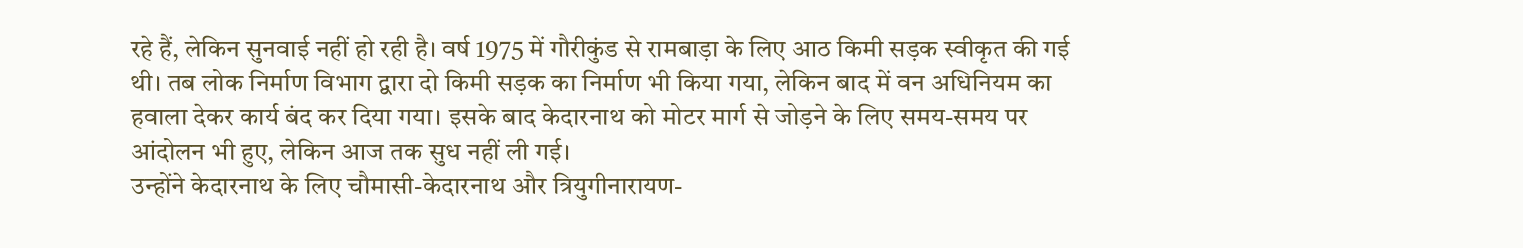रहे हैं, लेकिन सुनवाई नहीं हो रही है। वर्ष 1975 में गौरीकुंड से रामबाड़ा के लिए आठ किमी सड़क स्वीकृत की गई थी। तब लोक निर्माण विभाग द्वारा दो किमी सड़क का निर्माण भी किया गया, लेकिन बाद में वन अधिनियम का हवाला देकर कार्य बंद कर दिया गया। इसके बाद केदारनाथ को मोटर मार्ग से जोड़ने के लिए समय-समय पर आंदोलन भी हुए, लेकिन आज तक सुध नहीं ली गई।
उन्होंने केदारनाथ के लिए चौमासी-केदारनाथ और त्रियुगीनारायण-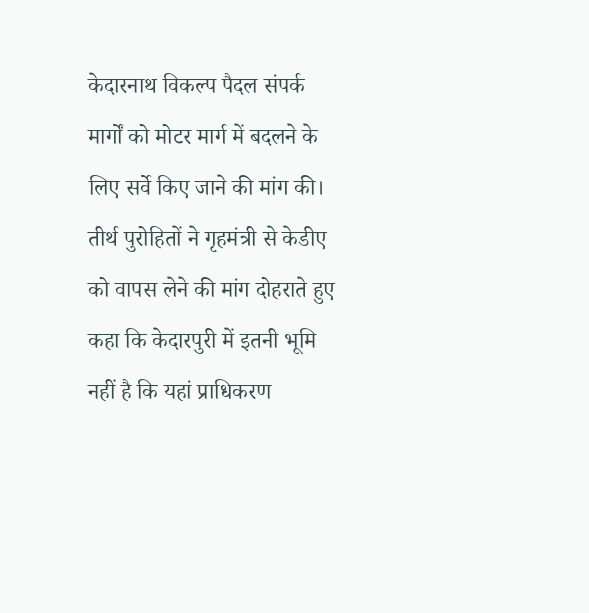केदारनाथ विकल्प पैदल संपर्क मार्गों को मोटर मार्ग में बदलने के लिए सर्वे किए जाने की मांग की। तीर्थ पुरोहितों ने गृहमंत्री से केडीए को वापस लेने की मांग दोहराते हुए कहा कि केदारपुरी में इतनी भूमि नहीं है कि यहां प्राधिकरण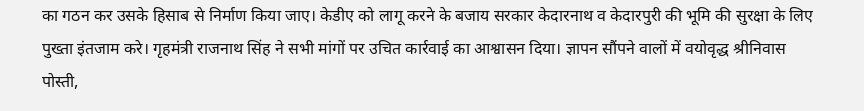का गठन कर उसके हिसाब से निर्माण किया जाए। केडीए को लागू करने के बजाय सरकार केदारनाथ व केदारपुरी की भूमि की सुरक्षा के लिए पुख्ता इंतजाम करे। गृहमंत्री राजनाथ सिंह ने सभी मांगों पर उचित कार्रवाई का आश्वासन दिया। ज्ञापन सौंपने वालों में वयोवृद्ध श्रीनिवास पोस्ती,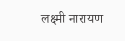लक्ष्मी नारायण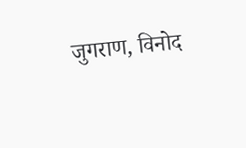जुगराण, विनोद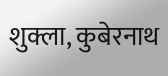शुक्ला, कुबेरनाथ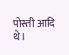पोस्ती आदि थे।